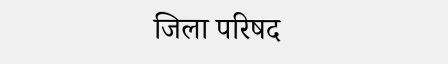जिला परिषद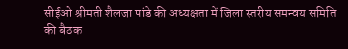सीईओ श्रीमती शैलजा पांडे की अध्यक्षता में जिला स्तरीय समन्वय समिति की बैठक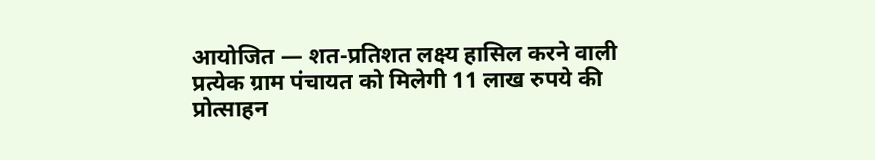आयोजित — शत-प्रतिशत लक्ष्य हासिल करने वाली प्रत्येक ग्राम पंचायत को मिलेगी 11 लाख रुपये की प्रोत्साहन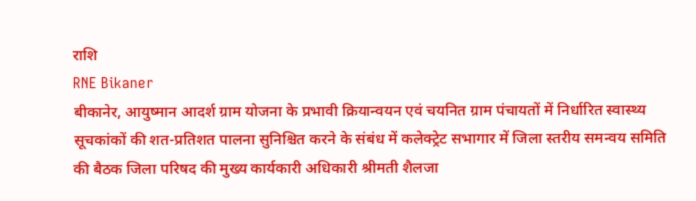राशि
RNE Bikaner
बीकानेर, आयुष्मान आदर्श ग्राम योजना के प्रभावी क्रियान्वयन एवं चयनित ग्राम पंचायतों में निर्धारित स्वास्थ्य सूचकांकों की शत-प्रतिशत पालना सुनिश्चित करने के संबंध में कलेक्ट्रेट सभागार में जिला स्तरीय समन्वय समिति की बैठक जिला परिषद की मुख्य कार्यकारी अधिकारी श्रीमती शैलजा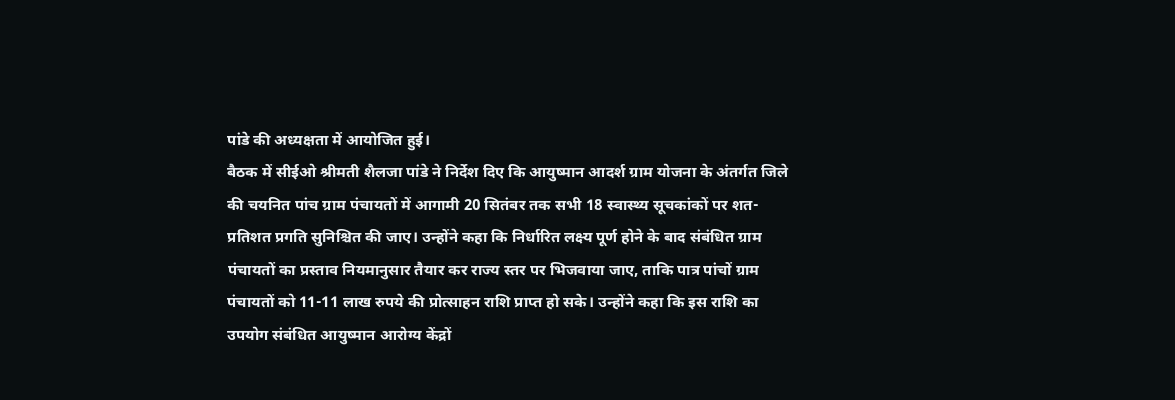पांडे की अध्यक्षता में आयोजित हुई।
बैठक में सीईओ श्रीमती शैलजा पांडे ने निर्देश दिए कि आयुष्मान आदर्श ग्राम योजना के अंतर्गत जिले की चयनित पांच ग्राम पंचायतों में आगामी 20 सितंबर तक सभी 18 स्वास्थ्य सूचकांकों पर शत-प्रतिशत प्रगति सुनिश्चित की जाए। उन्होंने कहा कि निर्धारित लक्ष्य पूर्ण होने के बाद संबंधित ग्राम पंचायतों का प्रस्ताव नियमानुसार तैयार कर राज्य स्तर पर भिजवाया जाए, ताकि पात्र पांचों ग्राम पंचायतों को 11-11 लाख रुपये की प्रोत्साहन राशि प्राप्त हो सके। उन्होंने कहा कि इस राशि का उपयोग संबंधित आयुष्मान आरोग्य केंद्रों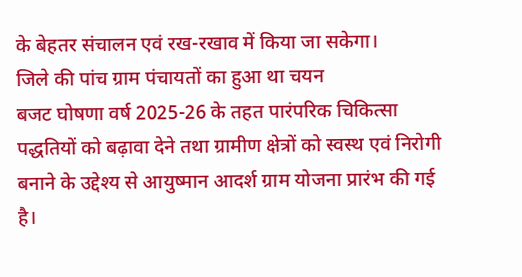के बेहतर संचालन एवं रख-रखाव में किया जा सकेगा।
जिले की पांच ग्राम पंचायतों का हुआ था चयन
बजट घोषणा वर्ष 2025-26 के तहत पारंपरिक चिकित्सा पद्धतियों को बढ़ावा देने तथा ग्रामीण क्षेत्रों को स्वस्थ एवं निरोगी बनाने के उद्देश्य से आयुष्मान आदर्श ग्राम योजना प्रारंभ की गई है।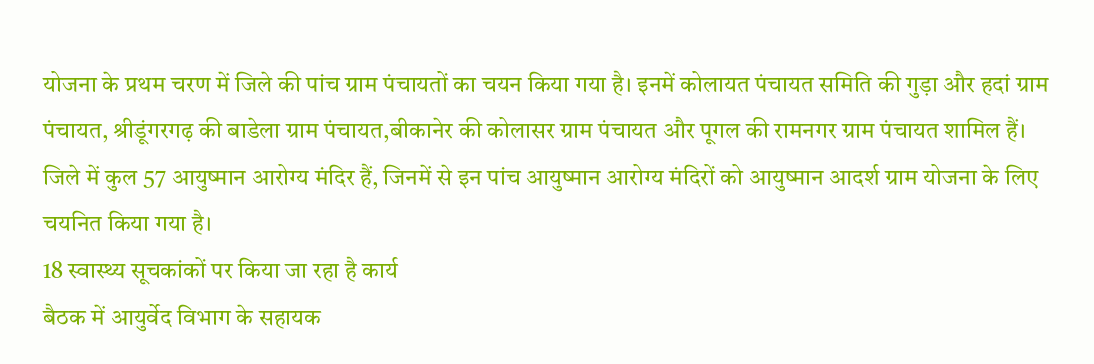योजना के प्रथम चरण में जिले की पांच ग्राम पंचायतों का चयन किया गया है। इनमें कोलायत पंचायत समिति की गुड़ा और हदां ग्राम पंचायत, श्रीडूंगरगढ़ की बाडेला ग्राम पंचायत,बीकानेर की कोलासर ग्राम पंचायत और पूगल की रामनगर ग्राम पंचायत शामिल हैं।
जिले में कुल 57 आयुष्मान आरोग्य मंदिर हैं, जिनमें से इन पांच आयुष्मान आरोग्य मंदिरों को आयुष्मान आदर्श ग्राम योजना के लिए चयनित किया गया है।
18 स्वास्थ्य सूचकांकों पर किया जा रहा है कार्य
बैठक में आयुर्वेद विभाग के सहायक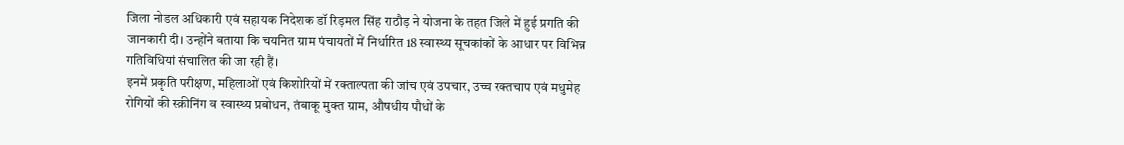जिला नोडल अधिकारी एवं सहायक निदेशक डॉ रिड़मल सिंह राठौड़ ने योजना के तहत जिले में हुई प्रगति की जानकारी दी। उन्होंने बताया कि चयनित ग्राम पंचायतों में निर्धारित 18 स्वास्थ्य सूचकांकों के आधार पर विभिन्न गतिविधियां संचालित की जा रही हैं।
इनमें प्रकृति परीक्षण, महिलाओं एवं किशोरियों में रक्ताल्पता की जांच एवं उपचार, उच्च रक्तचाप एवं मधुमेह रोगियों की स्क्रीनिंग व स्वास्थ्य प्रबोधन, तंबाकू मुक्त ग्राम, औषधीय पौधों के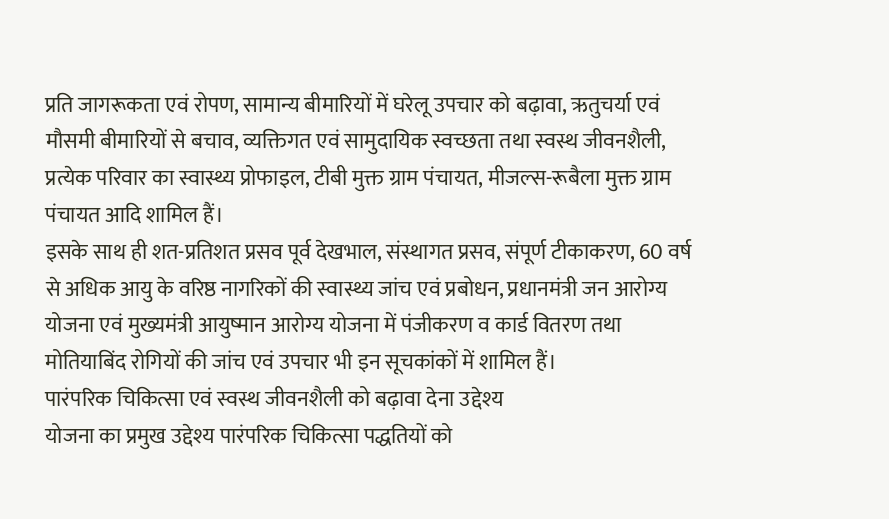प्रति जागरूकता एवं रोपण, सामान्य बीमारियों में घरेलू उपचार को बढ़ावा, ऋतुचर्या एवं मौसमी बीमारियों से बचाव, व्यक्तिगत एवं सामुदायिक स्वच्छता तथा स्वस्थ जीवनशैली, प्रत्येक परिवार का स्वास्थ्य प्रोफाइल, टीबी मुक्त ग्राम पंचायत, मीजल्स-रूबैला मुक्त ग्राम पंचायत आदि शामिल हैं।
इसके साथ ही शत-प्रतिशत प्रसव पूर्व देखभाल, संस्थागत प्रसव, संपूर्ण टीकाकरण, 60 वर्ष से अधिक आयु के वरिष्ठ नागरिकों की स्वास्थ्य जांच एवं प्रबोधन, प्रधानमंत्री जन आरोग्य योजना एवं मुख्यमंत्री आयुष्मान आरोग्य योजना में पंजीकरण व कार्ड वितरण तथा मोतियाबिंद रोगियों की जांच एवं उपचार भी इन सूचकांकों में शामिल हैं।
पारंपरिक चिकित्सा एवं स्वस्थ जीवनशैली को बढ़ावा देना उद्देश्य
योजना का प्रमुख उद्देश्य पारंपरिक चिकित्सा पद्धतियों को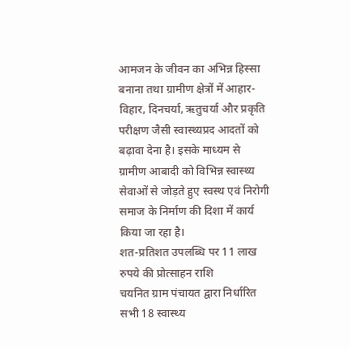आमजन के जीवन का अभिन्न हिस्सा बनाना तथा ग्रामीण क्षेत्रों में आहार-विहार, दिनचर्या, ऋतुचर्या और प्रकृति परीक्षण जैसी स्वास्थ्यप्रद आदतों को बढ़ावा देना है। इसके माध्यम से ग्रामीण आबादी को विभिन्न स्वास्थ्य सेवाओं से जोड़ते हुए स्वस्थ एवं निरोगी समाज के निर्माण की दिशा में कार्य किया जा रहा है।
शत-प्रतिशत उपलब्धि पर 11 लाख रुपये की प्रोत्साहन राशि
चयनित ग्राम पंचायत द्वारा निर्धारित सभी 18 स्वास्थ्य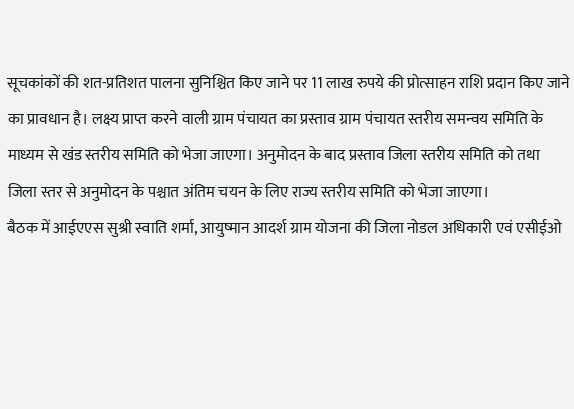सूचकांकों की शत-प्रतिशत पालना सुनिश्चित किए जाने पर 11 लाख रुपये की प्रोत्साहन राशि प्रदान किए जाने का प्रावधान है। लक्ष्य प्राप्त करने वाली ग्राम पंचायत का प्रस्ताव ग्राम पंचायत स्तरीय समन्वय समिति के माध्यम से खंड स्तरीय समिति को भेजा जाएगा। अनुमोदन के बाद प्रस्ताव जिला स्तरीय समिति को तथा जिला स्तर से अनुमोदन के पश्चात अंतिम चयन के लिए राज्य स्तरीय समिति को भेजा जाएगा।
बैठक में आईएएस सुश्री स्वाति शर्मा, आयुष्मान आदर्श ग्राम योजना की जिला नोडल अधिकारी एवं एसीईओ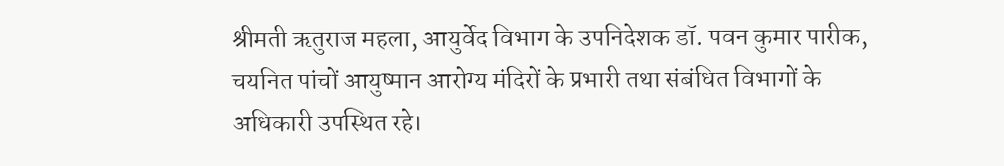श्रीमती ऋतुराज महला, आयुर्वेद विभाग के उपनिदेशक डॉ. पवन कुमार पारीक, चयनित पांचों आयुष्मान आरोग्य मंदिरों के प्रभारी तथा संबंधित विभागों के अधिकारी उपस्थित रहे।